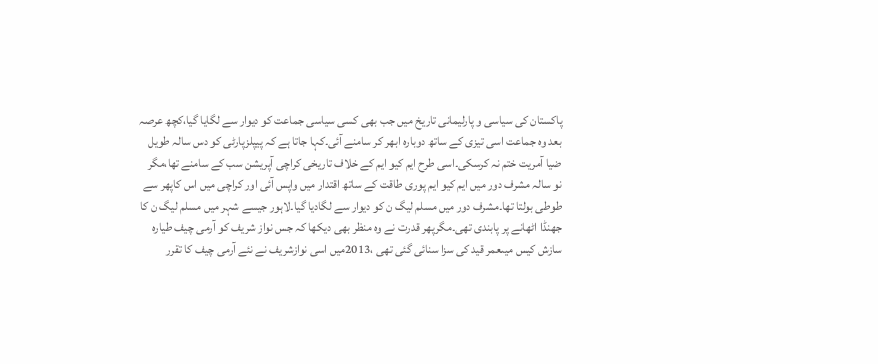پاکستان کی سیاسی و پارلیمانی تاریخ میں جب بھی کسی سیاسی جماعت کو دیوار سے لگایا گیا،کچھ عرصہ بعد وہ جماعت اسی تیزی کے ساتھ دوبارہ ابھر کر سامنے آئی۔کہا جاتا ہے کہ پیپلزپارٹی کو دس سالہ طویل ضیا آمریت ختم نہ کرسکی۔اسی طرح ایم کیو ایم کے خلاف تاریخی کراچی آپریشن سب کے سامنے تھا،مگر نو سالہ مشرف دور میں ایم کیو ایم پوری طاقت کے ساتھ اقتدار میں واپس آئی اور کراچی میں اس کاپھر سے طوطی بولتا تھا۔مشرف دور میں مسلم لیگ ن کو دیوار سے لگادیا گیا۔لاہور جیسے شہر میں مسلم لیگ ن کا جھنڈا اٹھانے پر پابندی تھی۔مگرپھر قدرت نے وہ منظر بھی دیکھا کہ جس نواز شریف کو آرمی چیف طیارہ سازش کیس میںعمر قید کی سزا سنائی گئی تھی ،2013میں اسی نوازشریف نے نئے آرمی چیف کا تقرر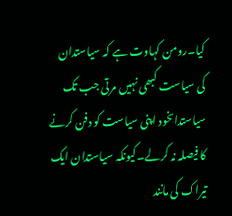کیا۔رومن کہاوت ہے کہ سیاستدان کی سیاست کبھی نہیں مرتی جب تک سیاستداںخود اپنی سیاست کو دفن کرنے کا فیصلہ نہ کرلے۔کیونکہ سیاستدان ایک تیراک کی مانند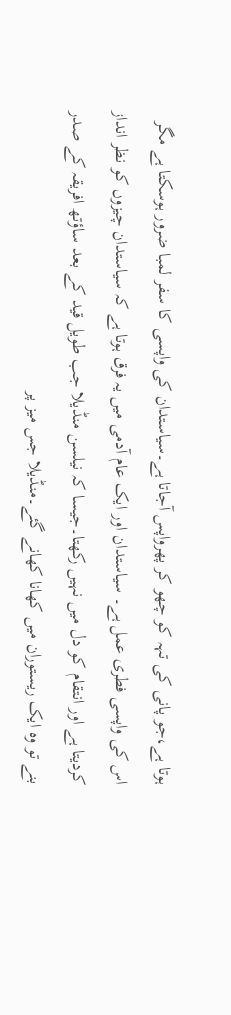ہوتا ہے،جو پانی کی تہہ کو چھو کر پھرواپس آجاتا ہے۔سیاستدان کی واپسی کا سفر لمبا ضرور ہوسکتا ہے مگر اس کی واپسی فطری عمل ہے۔ سیاستدان اور ایک عام آدمی میں یہ فرق ہوتا ہے کہ سیاستدان چیزوں کو نظر انداز کردیتا ہے اور انتقام کو دل میں نہیں رکھتا۔جیسا کہ نیلسن منڈیلا جب طویل قید کے بعد ساؤتھ افریقہ کے صدر بنے تو وہ ایک ریستوران میں کھانا کھانے گئے۔منڈیلا جس میز پر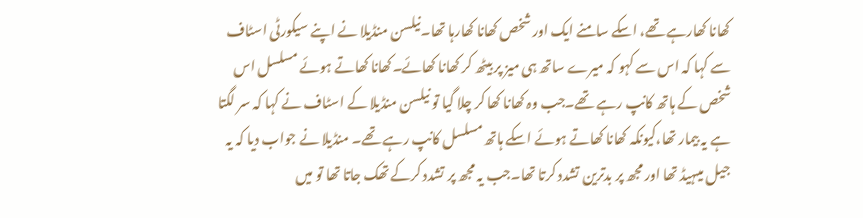کھانا کھارہے تھے، اسکے سامنے ایک اور شخص کھانا کھارہا تھا۔نیلسن منڈیلا نے اپنے سیکورٹی اسٹاف سے کہا کہ اس سے کہو کہ میرے ساتھ ہی میز پر بیٹھ کر کھانا کھائے۔کھانا کھاتے ہوئے مسلسل اس شخص کے ہاتھ کانپ رہے تھے۔جب وہ کھانا کھا کر چلا گیا تو نیلسن منڈیلا کے اسٹاف نے کہا کہ سر لگتا ہے یہ بیمار تھا،کیونکہ کھانا کھاتے ہوئے اسکے ہاتھ مسلسل کانپ رہے تھے۔ منڈیلا نے جواب دیا کہ یہ جیل میںہیڈ تھا اور مجھ پر بدترین تشدد کرتا تھا۔جب یہ مجھ پر تشدد کرکے تھک جاتا تھا تو میں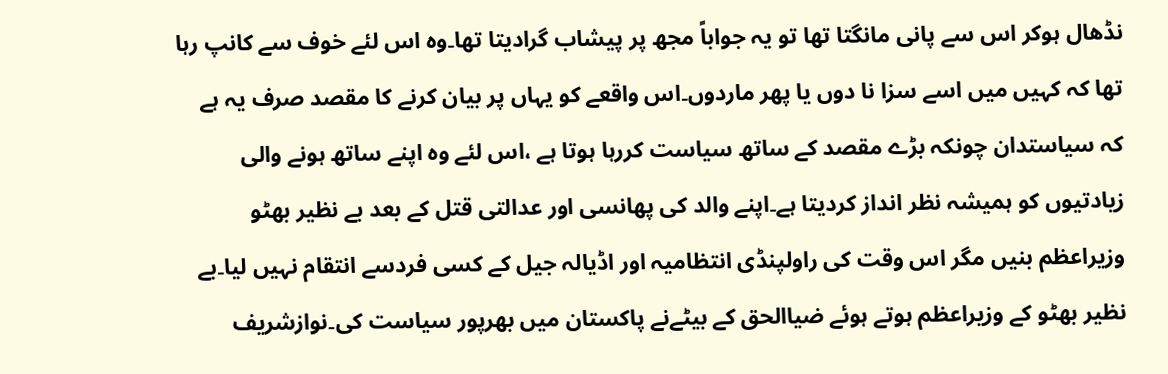نڈھال ہوکر اس سے پانی مانگتا تھا تو یہ جواباً مجھ پر پیشاب گرادیتا تھا۔وہ اس لئے خوف سے کانپ رہا تھا کہ کہیں میں اسے سزا نا دوں یا پھر ماردوں۔اس واقعے کو یہاں پر بیان کرنے کا مقصد صرف یہ ہے کہ سیاستدان چونکہ بڑے مقصد کے ساتھ سیاست کررہا ہوتا ہے ،اس لئے وہ اپنے ساتھ ہونے والی زیادتیوں کو ہمیشہ نظر انداز کردیتا ہے۔اپنے والد کی پھانسی اور عدالتی قتل کے بعد بے نظیر بھٹو وزیراعظم بنیں مگر اس وقت کی راولپنڈی انتظامیہ اور اڈیالہ جیل کے کسی فردسے انتقام نہیں لیا۔بے نظیر بھٹو کے وزیراعظم ہوتے ہوئے ضیاالحق کے بیٹےنے پاکستان میں بھرپور سیاست کی۔نوازشریف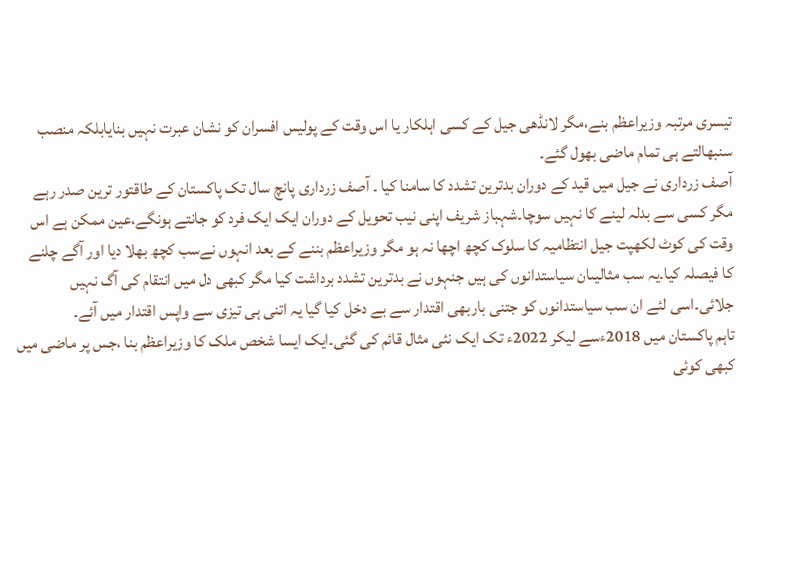تیسری مرتبہ وزیراعظم بنے،مگر لانڈھی جیل کے کسی اہلکار یا اس وقت کے پولیس افسران کو نشان عبرت نہیں بنایابلکہ منصب سنبھالتے ہی تمام ماضی بھول گئے۔
آصف زرداری نے جیل میں قید کے دوران بدترین تشدد کا سامنا کیا ۔ آصف زرداری پانچ سال تک پاکستان کے طاقتور ترین صدر رہے مگر کسی سے بدلہ لینے کا نہیں سوچا۔شہباز شریف اپنی نیب تحویل کے دوران ایک ایک فرد کو جانتے ہونگے،عین ممکن ہے اس وقت کی کوٹ لکھپت جیل انتظامیہ کا سلوک کچھ اچھا نہ ہو مگر وزیراعظم بننے کے بعد انہوں نےسب کچھ بھلا دیا اور آگے چلنے کا فیصلہ کیا۔یہ سب مثالیںان سیاستدانوں کی ہیں جنہوں نے بدترین تشدد برداشت کیا مگر کبھی دل میں انتقام کی آگ نہیں جلائی۔اسی لئے ان سب سیاستدانوں کو جتنی باربھی اقتدار سے بے دخل کیا گیا یہ اتنی ہی تیزی سے واپس اقتدار میں آئے۔
تاہم پاکستان میں 2018ءسے لیکر 2022ء تک ایک نئی مثال قائم کی گئی۔ایک ایسا شخص ملک کا وزیراعظم بنا ،جس پر ماضی میں کبھی کوئی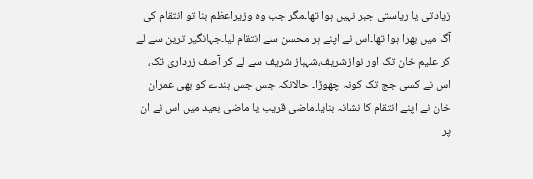زیادتی یا ریاستی جبر نہیں ہوا تھا۔مگر جب وہ وزیراعظم بنا تو انتقام کی آگ میں بھرا ہوا تھا۔اس نے اپنے ہر محسن سے انتقام لیا۔جہانگیر ترین سے لے کر علیم خان تک اور نوازشریف،شہباز شریف سے لے کر آصف زرداری تک، اس نے کسی جج تک کونہ چھوڑا۔ حالانکہ جس جس بندے کو بھی عمران خان نے اپنے انتقام کا نشانہ بنایا۔ماضی قریب یا ماضی بعید میں اس نے ان پر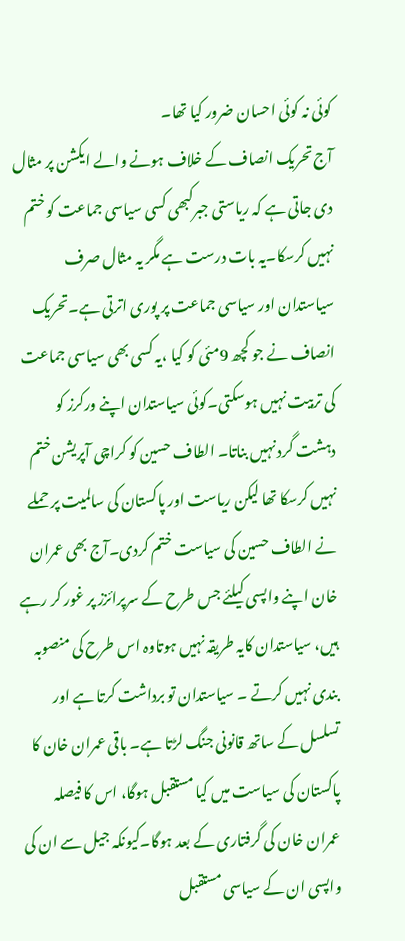کوئی نہ کوئی احسان ضرور کیا تھا۔
آج تحریک انصاف کے خلاف ہونے والے ایکشن پر مثال دی جاتی ہے کہ ریاستی جبرکبھی کسی سیاسی جماعت کو ختم نہیں کرسکا۔یہ بات درست ہے مگر یہ مثال صرف سیاستدان اور سیاسی جماعت پر پوری اترتی ہے۔تحریک انصاف نے جو کچھ 9مئی کو کیا ،یہ کسی بھی سیاسی جماعت کی تربیت نہیں ہوسکتی۔کوئی سیاستدان اپنے ورکرز کو دہشت گرد نہیں بناتا۔ الطاف حسین کو کراچی آپریشن ختم نہیں کرسکا تھا لیکن ریاست اور پاکستان کی سالمیت پر حملے نے الطاف حسین کی سیاست ختم کردی۔آج بھی عمران خان اپنے واپسی کیلئے جس طرح کے سرپرائزز پر غور کر رہے ہیں، سیاستدان کایہ طریقہ نہیں ہوتاوہ اس طرح کی منصوبہ بندی نہیں کرتے ۔ سیاستدان تو برداشت کرتا ہے اور تسلسل کے ساتھ قانونی جنگ لڑتا ہے۔ باقی عمران خان کا پاکستان کی سیاست میں کیا مستقبل ہوگا، اس کا فیصلہ عمران خان کی گرفتاری کے بعد ہوگا۔کیونکہ جیل سے ان کی واپسی ان کے سیاسی مستقبل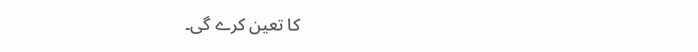کا تعین کرے گی۔